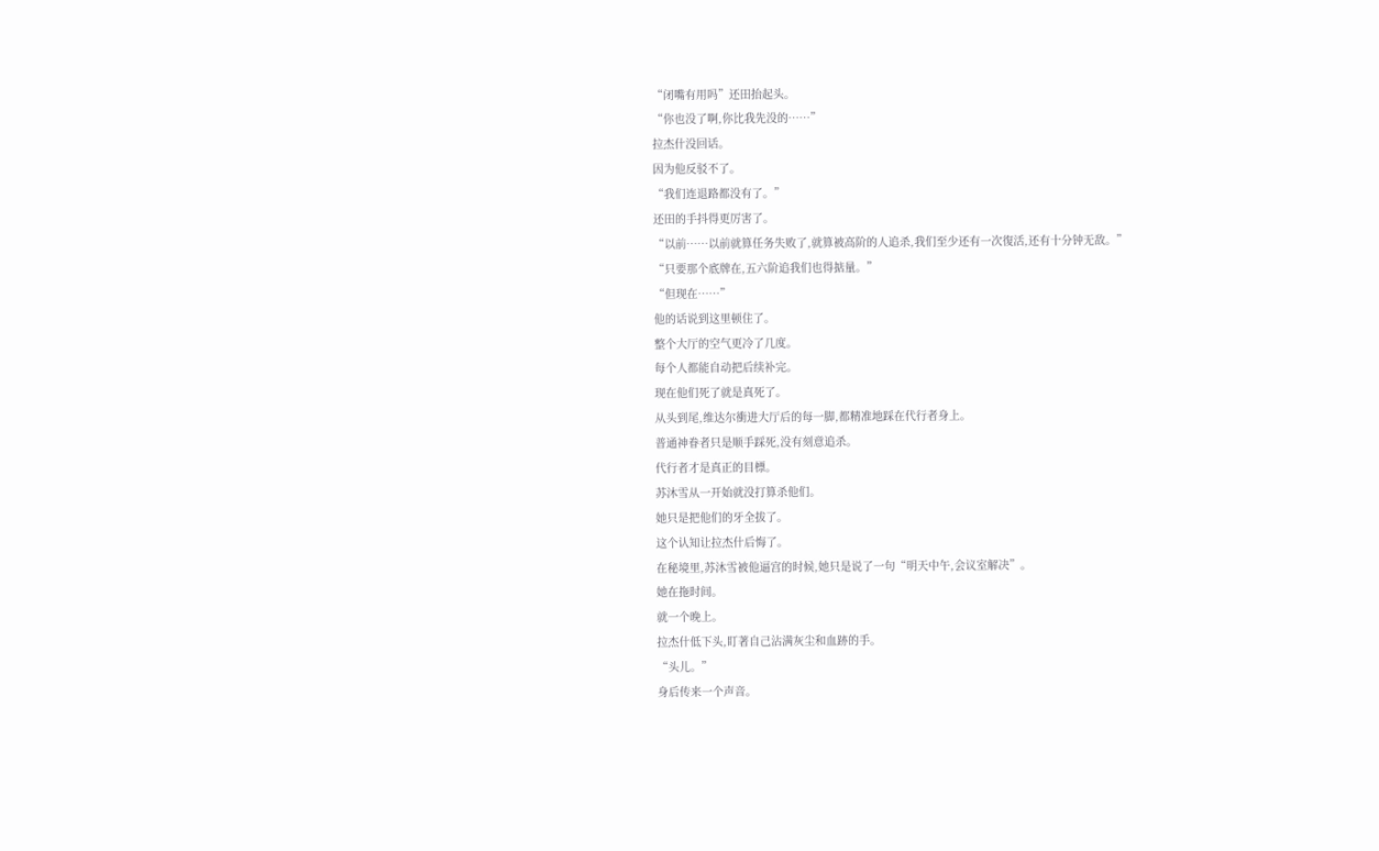“闭嘴有用吗”还田抬起头。
“你也没了啊,你比我先没的……”
拉杰什没回话。
因为他反驳不了。
“我们连退路都没有了。”
还田的手抖得更厉害了。
“以前……以前就算任务失败了,就算被高阶的人追杀,我们至少还有一次復活,还有十分钟无敌。”
“只要那个底牌在,五六阶追我们也得掂量。”
“但现在……”
他的话说到这里顿住了。
整个大厅的空气更冷了几度。
每个人都能自动把后续补完。
现在他们死了就是真死了。
从头到尾,维达尔衝进大厅后的每一脚,都精准地踩在代行者身上。
普通神眷者只是顺手踩死,没有刻意追杀。
代行者才是真正的目標。
苏沐雪从一开始就没打算杀他们。
她只是把他们的牙全拔了。
这个认知让拉杰什后悔了。
在秘境里,苏沐雪被他逼宫的时候,她只是说了一句“明天中午,会议室解决”。
她在拖时间。
就一个晚上。
拉杰什低下头,盯著自己沾满灰尘和血跡的手。
“头儿。”
身后传来一个声音。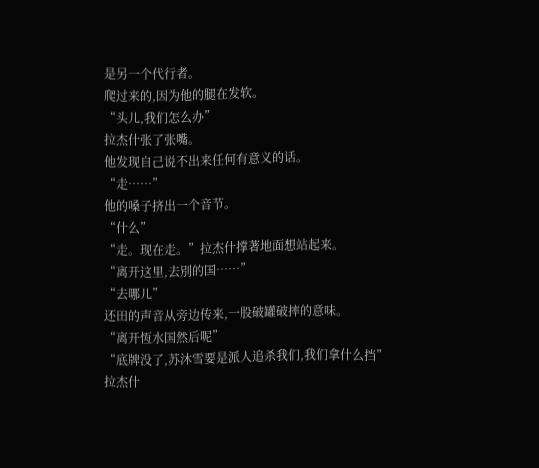是另一个代行者。
爬过来的,因为他的腿在发软。
“头儿,我们怎么办”
拉杰什张了张嘴。
他发现自己说不出来任何有意义的话。
“走……”
他的嗓子挤出一个音节。
“什么”
“走。现在走。”拉杰什撑著地面想站起来。
“离开这里,去別的国……”
“去哪儿”
还田的声音从旁边传来,一股破罐破摔的意味。
“离开恆水国然后呢”
“底牌没了,苏沐雪要是派人追杀我们,我们拿什么挡”
拉杰什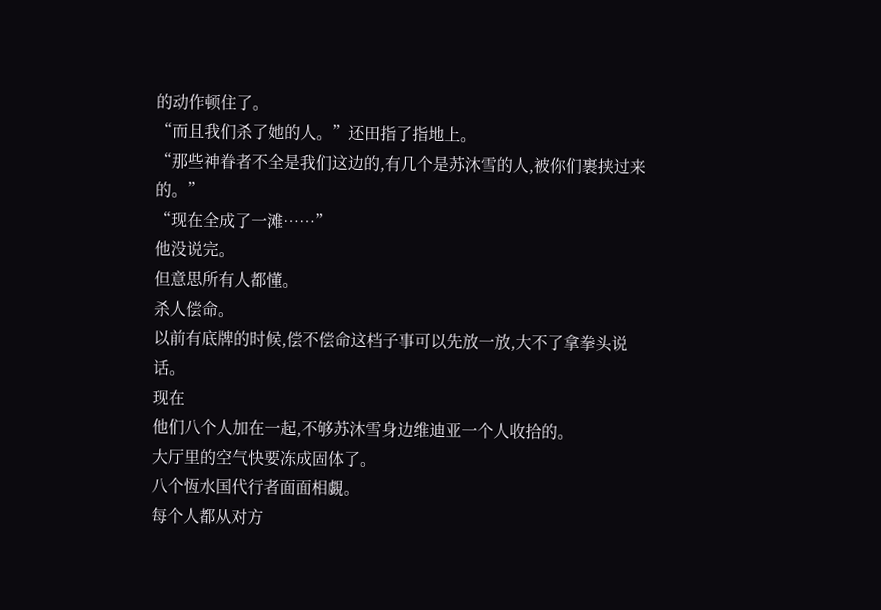的动作顿住了。
“而且我们杀了她的人。”还田指了指地上。
“那些神眷者不全是我们这边的,有几个是苏沐雪的人,被你们裹挟过来的。”
“现在全成了一滩……”
他没说完。
但意思所有人都懂。
杀人偿命。
以前有底牌的时候,偿不偿命这档子事可以先放一放,大不了拿拳头说话。
现在
他们八个人加在一起,不够苏沐雪身边维迪亚一个人收拾的。
大厅里的空气快要冻成固体了。
八个恆水国代行者面面相覷。
每个人都从对方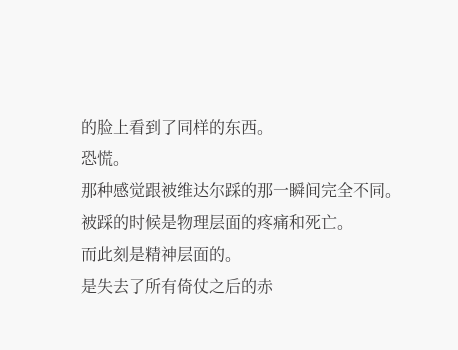的脸上看到了同样的东西。
恐慌。
那种感觉跟被维达尔踩的那一瞬间完全不同。
被踩的时候是物理层面的疼痛和死亡。
而此刻是精神层面的。
是失去了所有倚仗之后的赤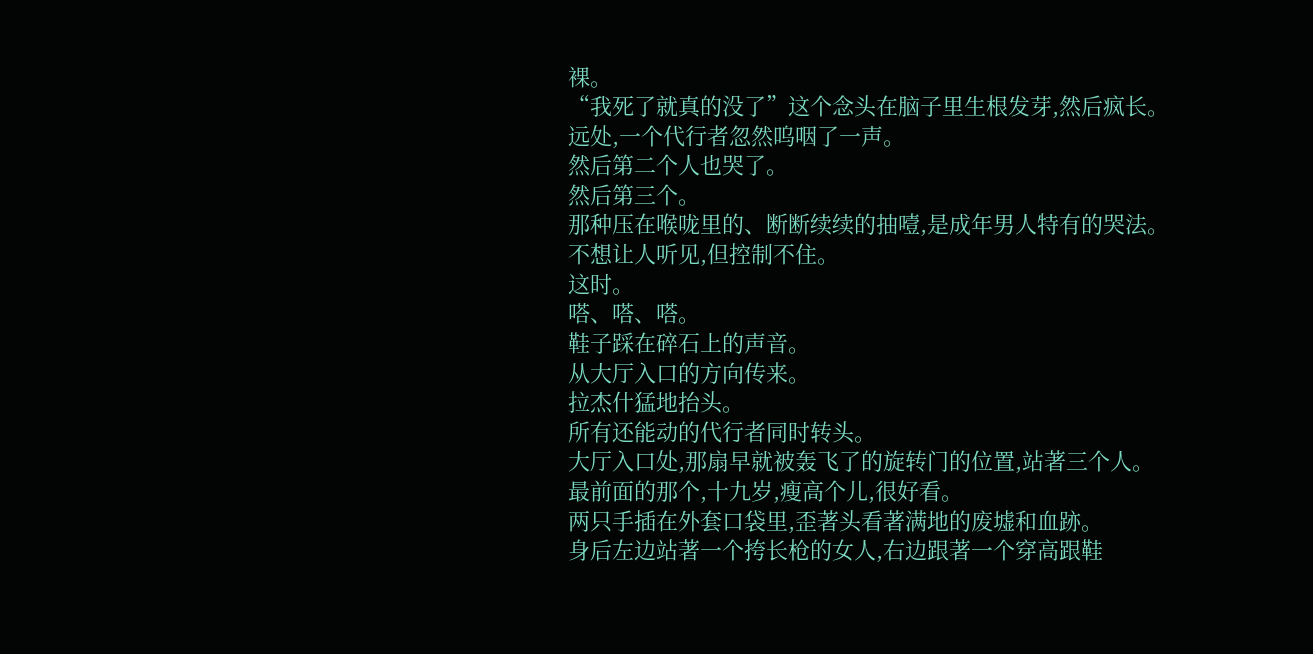裸。
“我死了就真的没了”这个念头在脑子里生根发芽,然后疯长。
远处,一个代行者忽然呜咽了一声。
然后第二个人也哭了。
然后第三个。
那种压在喉咙里的、断断续续的抽噎,是成年男人特有的哭法。
不想让人听见,但控制不住。
这时。
嗒、嗒、嗒。
鞋子踩在碎石上的声音。
从大厅入口的方向传来。
拉杰什猛地抬头。
所有还能动的代行者同时转头。
大厅入口处,那扇早就被轰飞了的旋转门的位置,站著三个人。
最前面的那个,十九岁,瘦高个儿,很好看。
两只手插在外套口袋里,歪著头看著满地的废墟和血跡。
身后左边站著一个挎长枪的女人,右边跟著一个穿高跟鞋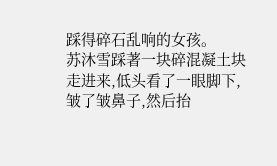踩得碎石乱响的女孩。
苏沐雪踩著一块碎混凝土块走进来,低头看了一眼脚下,皱了皱鼻子,然后抬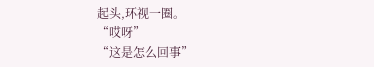起头,环视一圈。
“哎呀”
“这是怎么回事”